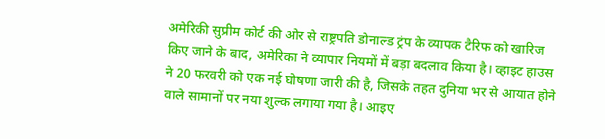अमेरिकी सुप्रीम कोर्ट की ओर से राष्ट्रपति डोनाल्ड ट्रंप के व्यापक टैरिफ को खारिज किए जाने के बाद, अमेरिका ने व्यापार नियमों में बड़ा बदलाव किया है। व्हाइट हाउस ने 20 फरवरी को एक नई घोषणा जारी की है, जिसके तहत दुनिया भर से आयात होने वाले सामानों पर नया शुल्क लगाया गया है। आइए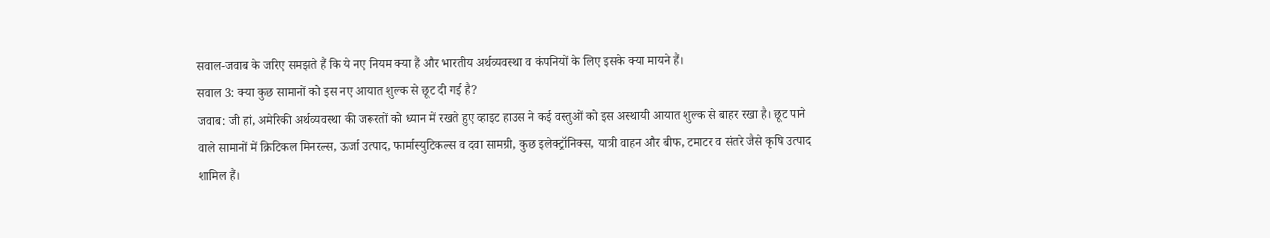सवाल-जवाब के जरिए समझते हैं कि ये नए नियम क्या हैं और भारतीय अर्थव्यवस्था व कंपनियों के लिए इसके क्या मायने हैं।
सवाल 3: क्या कुछ सामानों को इस नए आयात शुल्क से छूट दी गई है?
जवाब: जी हां, अमेरिकी अर्थव्यवस्था की जरूरतों को ध्यान में रखते हुए व्हाइट हाउस ने कई वस्तुओं को इस अस्थायी आयात शुल्क से बाहर रखा है। छूट पाने वाले सामानों में क्रिटिकल मिनरल्स, ऊर्जा उत्पाद, फार्मास्युटिकल्स व दवा सामग्री, कुछ इलेक्ट्रॉनिक्स, यात्री वाहन और बीफ, टमाटर व संतरे जैसे कृषि उत्पाद शामिल हैं।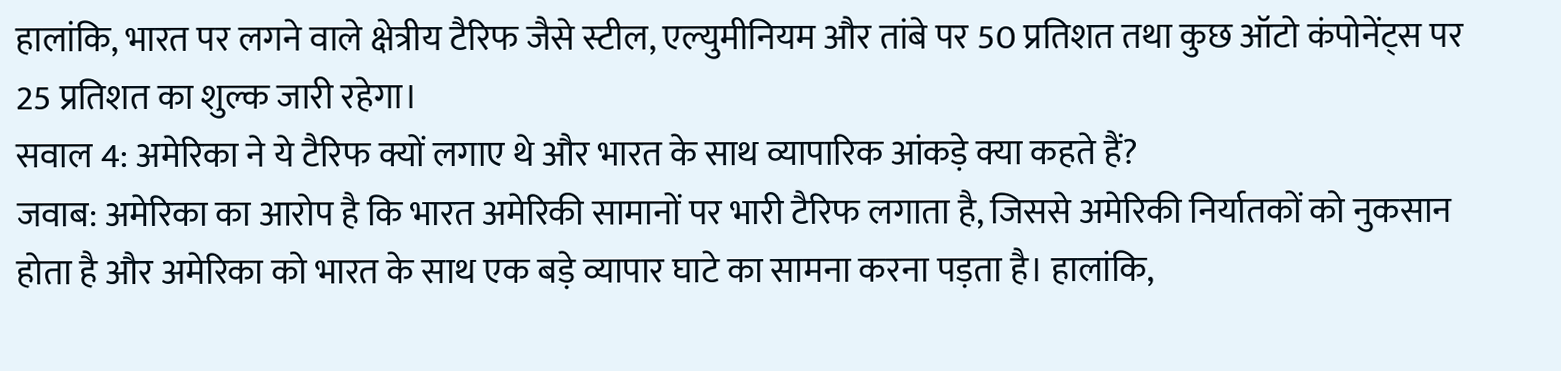हालांकि, भारत पर लगने वाले क्षेत्रीय टैरिफ जैसे स्टील, एल्युमीनियम और तांबे पर 50 प्रतिशत तथा कुछ ऑटो कंपोनेंट्स पर 25 प्रतिशत का शुल्क जारी रहेगा।
सवाल 4: अमेरिका ने ये टैरिफ क्यों लगाए थे और भारत के साथ व्यापारिक आंकड़े क्या कहते हैं?
जवाब: अमेरिका का आरोप है कि भारत अमेरिकी सामानों पर भारी टैरिफ लगाता है, जिससे अमेरिकी निर्यातकों को नुकसान होता है और अमेरिका को भारत के साथ एक बड़े व्यापार घाटे का सामना करना पड़ता है। हालांकि,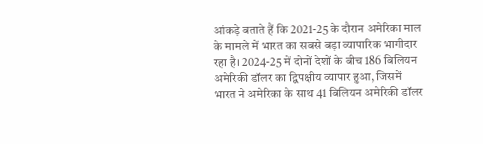आंकड़े बताते हैं कि 2021-25 के दौरान अमेरिका माल के मामले में भारत का सबसे बड़ा व्यापारिक भागीदार रहा है। 2024-25 में दोनों देशों के बीच 186 बिलियन अमेरिकी डॉलर का द्विपक्षीय व्यापार हुआ, जिसमें भारत ने अमेरिका के साथ 41 बिलियन अमेरिकी डॉलर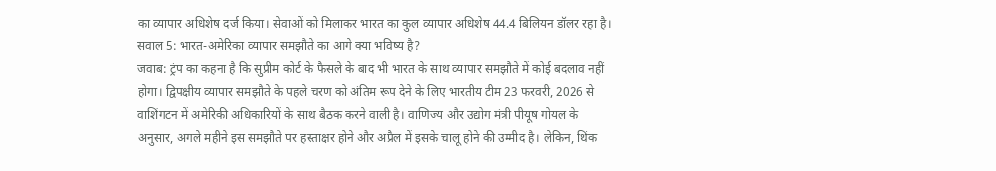का व्यापार अधिशेष दर्ज किया। सेवाओं को मिलाकर भारत का कुल व्यापार अधिशेष 44.4 बिलियन डॉलर रहा है।
सवाल 5: भारत-अमेरिका व्यापार समझौते का आगे क्या भविष्य है?
जवाब: ट्रंप का कहना है कि सुप्रीम कोर्ट के फैसले के बाद भी भारत के साथ व्यापार समझौते में कोई बदलाव नहीं होगा। द्विपक्षीय व्यापार समझौते के पहले चरण को अंतिम रूप देने के लिए भारतीय टीम 23 फरवरी, 2026 से वाशिंगटन में अमेरिकी अधिकारियों के साथ बैठक करने वाली है। वाणिज्य और उद्योग मंत्री पीयूष गोयल के अनुसार, अगले महीने इस समझौते पर हस्ताक्षर होने और अप्रैल में इसके चालू होने की उम्मीद है। लेकिन, थिंक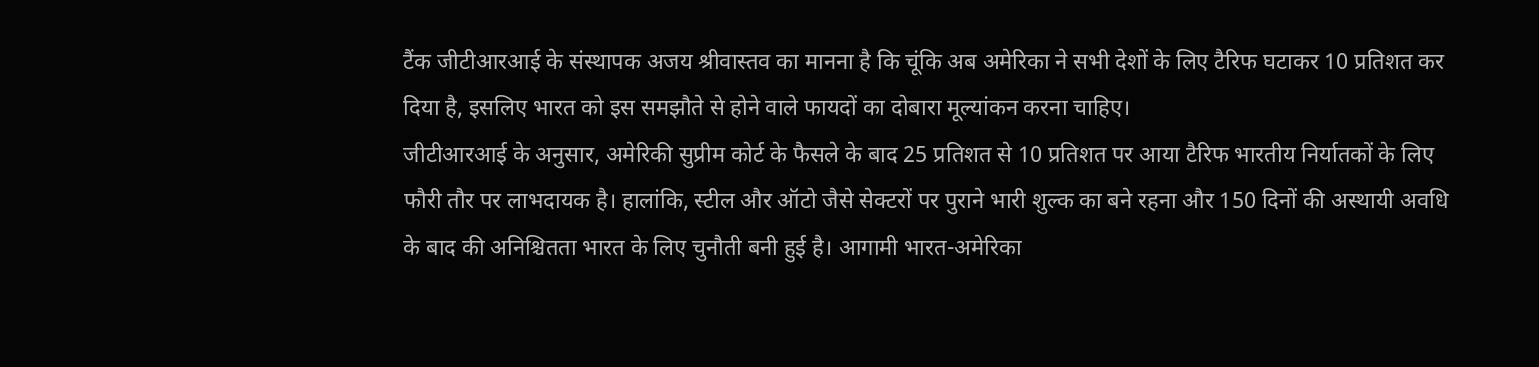टैंक जीटीआरआई के संस्थापक अजय श्रीवास्तव का मानना है कि चूंकि अब अमेरिका ने सभी देशों के लिए टैरिफ घटाकर 10 प्रतिशत कर दिया है, इसलिए भारत को इस समझौते से होने वाले फायदों का दोबारा मूल्यांकन करना चाहिए।
जीटीआरआई के अनुसार, अमेरिकी सुप्रीम कोर्ट के फैसले के बाद 25 प्रतिशत से 10 प्रतिशत पर आया टैरिफ भारतीय निर्यातकों के लिए फौरी तौर पर लाभदायक है। हालांकि, स्टील और ऑटो जैसे सेक्टरों पर पुराने भारी शुल्क का बने रहना और 150 दिनों की अस्थायी अवधि के बाद की अनिश्चितता भारत के लिए चुनौती बनी हुई है। आगामी भारत-अमेरिका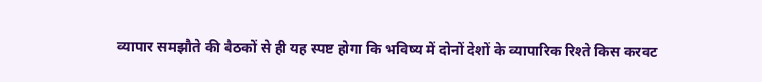व्यापार समझौते की बैठकों से ही यह स्पष्ट होगा कि भविष्य में दोनों देशों के व्यापारिक रिश्ते किस करवट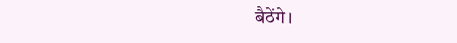बैठेंगे।